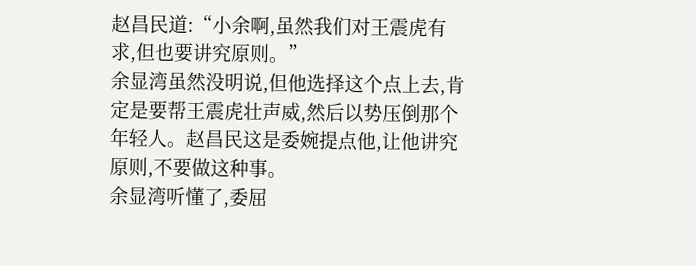赵昌民道:“小余啊,虽然我们对王震虎有求,但也要讲究原则。”
余显湾虽然没明说,但他选择这个点上去,肯定是要帮王震虎壮声威,然后以势压倒那个年轻人。赵昌民这是委婉提点他,让他讲究原则,不要做这种事。
余显湾听懂了,委屈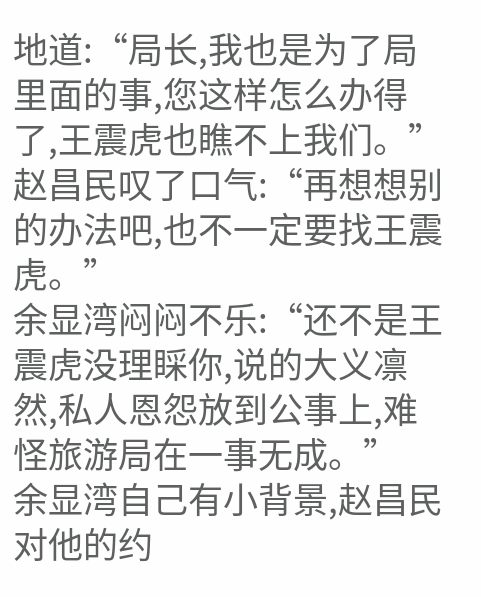地道:“局长,我也是为了局里面的事,您这样怎么办得了,王震虎也瞧不上我们。”
赵昌民叹了口气:“再想想别的办法吧,也不一定要找王震虎。”
余显湾闷闷不乐:“还不是王震虎没理睬你,说的大义凛然,私人恩怨放到公事上,难怪旅游局在一事无成。”
余显湾自己有小背景,赵昌民对他的约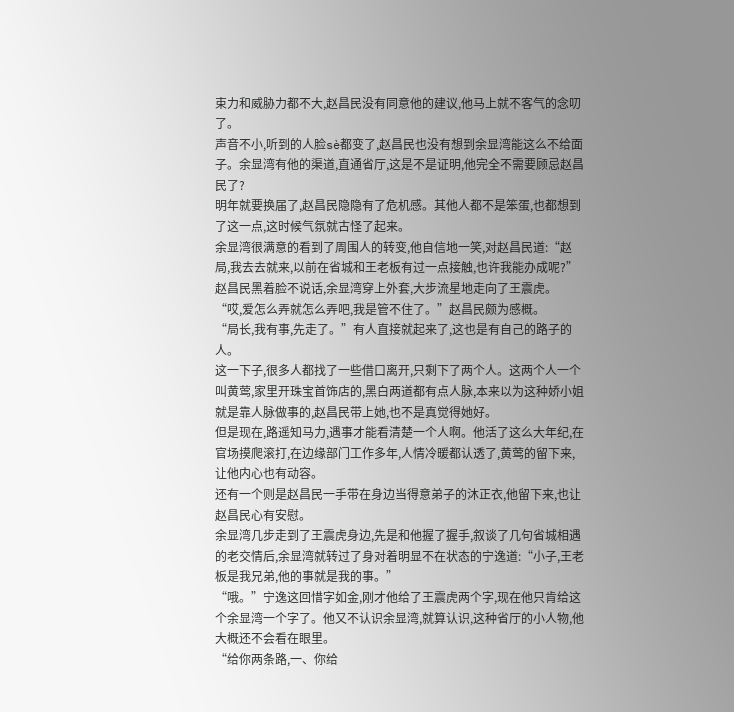束力和威胁力都不大,赵昌民没有同意他的建议,他马上就不客气的念叨了。
声音不小,听到的人脸sè都变了,赵昌民也没有想到余显湾能这么不给面子。余显湾有他的渠道,直通省厅,这是不是证明,他完全不需要顾忌赵昌民了?
明年就要换届了,赵昌民隐隐有了危机感。其他人都不是笨蛋,也都想到了这一点,这时候气氛就古怪了起来。
余显湾很满意的看到了周围人的转变,他自信地一笑,对赵昌民道:“赵局,我去去就来,以前在省城和王老板有过一点接触,也许我能办成呢?”
赵昌民黑着脸不说话,余显湾穿上外套,大步流星地走向了王震虎。
“哎,爱怎么弄就怎么弄吧,我是管不住了。”赵昌民颇为感概。
“局长,我有事,先走了。”有人直接就起来了,这也是有自己的路子的人。
这一下子,很多人都找了一些借口离开,只剩下了两个人。这两个人一个叫黄莺,家里开珠宝首饰店的,黑白两道都有点人脉,本来以为这种娇小姐就是靠人脉做事的,赵昌民带上她,也不是真觉得她好。
但是现在,路遥知马力,遇事才能看清楚一个人啊。他活了这么大年纪,在官场摸爬滚打,在边缘部门工作多年,人情冷暖都认透了,黄莺的留下来,让他内心也有动容。
还有一个则是赵昌民一手带在身边当得意弟子的沐正衣,他留下来,也让赵昌民心有安慰。
余显湾几步走到了王震虎身边,先是和他握了握手,叙谈了几句省城相遇的老交情后,余显湾就转过了身对着明显不在状态的宁逸道:“小子,王老板是我兄弟,他的事就是我的事。”
“哦。”宁逸这回惜字如金,刚才他给了王震虎两个字,现在他只肯给这个余显湾一个字了。他又不认识余显湾,就算认识,这种省厅的小人物,他大概还不会看在眼里。
“给你两条路,一、你给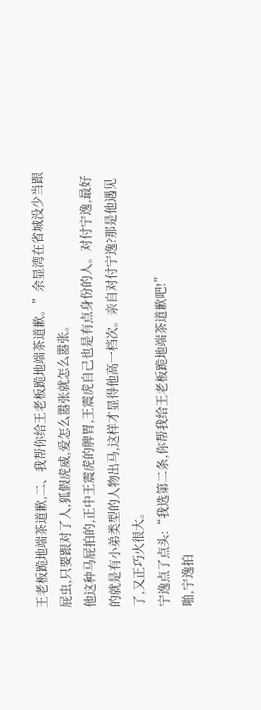王老板跪地端茶道歉,二、我帮你给王老板跪地端茶道歉。”余显湾在省城没少当跟屁虫,只要跟对了人,狐假虎威,爱怎么嚣张就怎么嚣张。
他这种马屁拍的,正中王震虎的脾胃,王震虎自己也是有点身份的人。对付宁逸,最好的就是有小弟类型的人物出马,这样才显得他高一档次。亲自对付宁逸?那是他遇见了,又正巧火很大。
宁逸点了点头:“我选第二条,你帮我给王老板跪地端茶道歉吧!”
啪,宁逸拍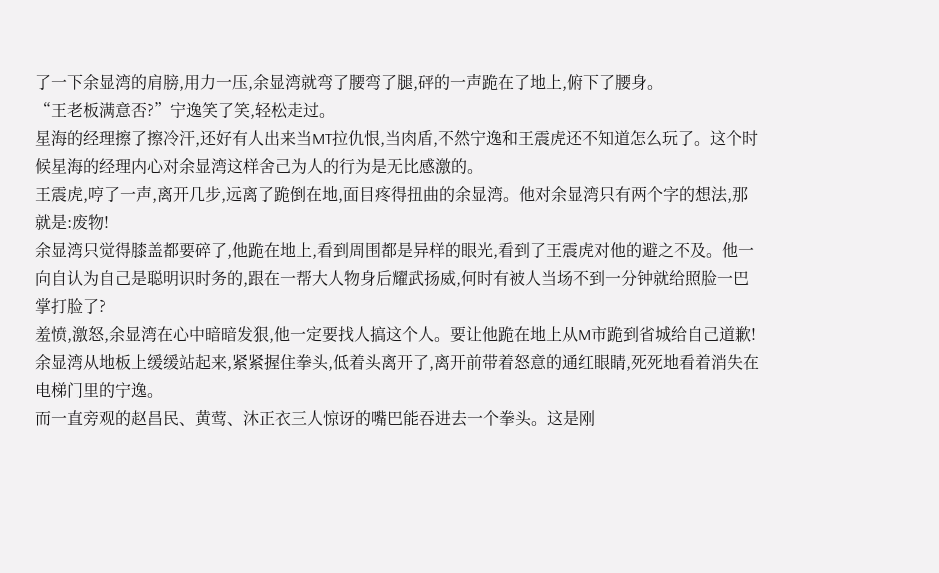了一下余显湾的肩膀,用力一压,余显湾就弯了腰弯了腿,砰的一声跪在了地上,俯下了腰身。
“王老板满意否?”宁逸笑了笑,轻松走过。
星海的经理擦了擦冷汗,还好有人出来当MT拉仇恨,当肉盾,不然宁逸和王震虎还不知道怎么玩了。这个时候星海的经理内心对余显湾这样舍己为人的行为是无比感激的。
王震虎,哼了一声,离开几步,远离了跪倒在地,面目疼得扭曲的余显湾。他对余显湾只有两个字的想法,那就是:废物!
余显湾只觉得膝盖都要碎了,他跪在地上,看到周围都是异样的眼光,看到了王震虎对他的避之不及。他一向自认为自己是聪明识时务的,跟在一帮大人物身后耀武扬威,何时有被人当场不到一分钟就给照脸一巴掌打脸了?
羞愤,激怒,余显湾在心中暗暗发狠,他一定要找人搞这个人。要让他跪在地上从M市跪到省城给自己道歉!
余显湾从地板上缓缓站起来,紧紧握住拳头,低着头离开了,离开前带着怒意的通红眼睛,死死地看着消失在电梯门里的宁逸。
而一直旁观的赵昌民、黄莺、沐正衣三人惊讶的嘴巴能吞进去一个拳头。这是刚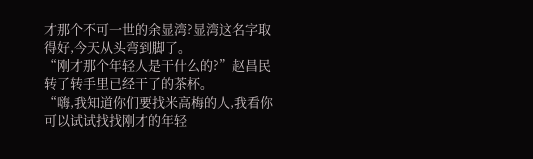才那个不可一世的余显湾?显湾这名字取得好,今天从头弯到脚了。
“刚才那个年轻人是干什么的?”赵昌民转了转手里已经干了的茶杯。
“嗨,我知道你们要找米高梅的人,我看你可以试试找找刚才的年轻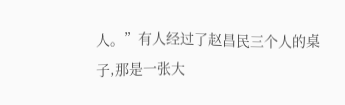人。”有人经过了赵昌民三个人的桌子,那是一张大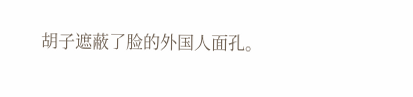胡子遮蔽了脸的外国人面孔。